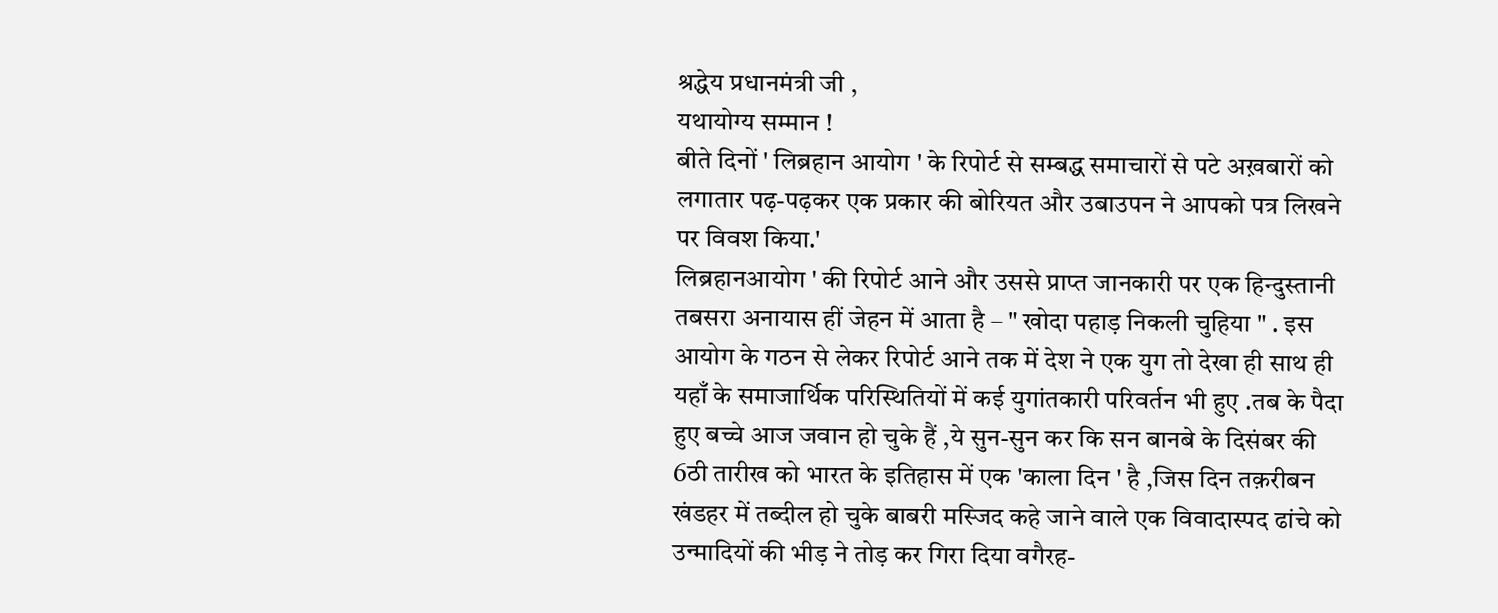श्रद्धेय प्रधानमंत्री जी ,
यथायोग्य सम्मान !
बीते दिनों ' लिब्रहान आयोग ' के रिपोर्ट से सम्बद्ध समाचारों से पटे अख़बारों को लगातार पढ़-पढ़कर एक प्रकार की बोरियत और उबाउपन ने आपको पत्र लिखने पर विवश किया.'
लिब्रहानआयोग ' की रिपोर्ट आने और उससे प्राप्त जानकारी पर एक हिन्दुस्तानी तबसरा अनायास हीं जेहन में आता है – " खोदा पहाड़ निकली चुहिया " . इस आयोग के गठन से लेकर रिपोर्ट आने तक में देश ने एक युग तो देखा ही साथ ही यहाँ के समाजार्थिक परिस्थितियों में कई युगांतकारी परिवर्तन भी हुए .तब के पैदा हुए बच्चे आज जवान हो चुके हैं ,ये सुन-सुन कर कि सन बानबे के दिसंबर की 6ठी तारीख को भारत के इतिहास में एक 'काला दिन ' है ,जिस दिन तक़रीबन खंडहर में तब्दील हो चुके बाबरी मस्जिद कहे जाने वाले एक विवादास्पद ढांचे को उन्मादियों की भीड़ ने तोड़ कर गिरा दिया वगैरह-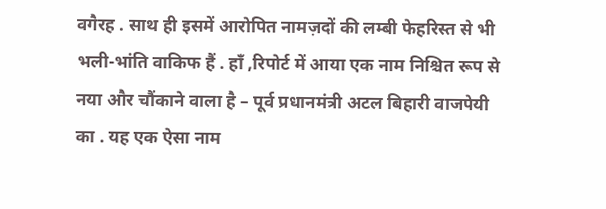वगैरह . साथ ही इसमें आरोपित नामज़दों की लम्बी फेहरिस्त से भी भली-भांति वाकिफ हैं . हाँ ,रिपोर्ट में आया एक नाम निश्चित रूप से नया और चौंकाने वाला है – पूर्व प्रधानमंत्री अटल बिहारी वाजपेयी का . यह एक ऐसा नाम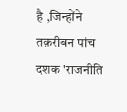है ,जिन्होंने तक़रीबन पांच दशक 'राजनीति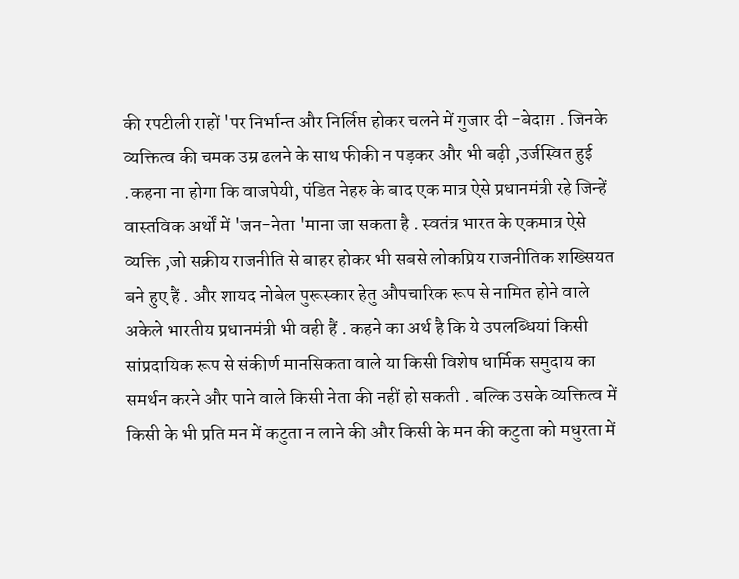की रपटीली राहों 'पर निर्भान्त और निर्लिप्त होकर चलने में गुजार दी -बेदाग़ . जिनके व्यक्तित्व की चमक उम्र ढलने के साथ फीकी न पड़कर और भी बढ़ी ,उर्जस्वित हुई .कहना ना होगा कि वाजपेयी, पंडित नेहरु के बाद एक मात्र ऐसे प्रधानमंत्री रहे जिन्हें वास्तविक अर्थों में 'जन-नेता 'माना जा सकता है . स्वतंत्र भारत के एकमात्र ऐसे व्यक्ति ,जो सक्रीय राजनीति से बाहर होकर भी सबसे लोकप्रिय राजनीतिक शख्सियत बने हुए हैं . और शायद नोबेल पुरूस्कार हेतु औपचारिक रूप से नामित होने वाले अकेले भारतीय प्रधानमंत्री भी वही हैं . कहने का अर्थ है कि ये उपलब्धियां किसी सांप्रदायिक रूप से संकीर्ण मानसिकता वाले या किसी विशेष धार्मिक समुदाय का समर्थन करने और पाने वाले किसी नेता की नहीं हो सकती . बल्कि उसके व्यक्तित्व में किसी के भी प्रति मन में कटुता न लाने की और किसी के मन की कटुता को मधुरता में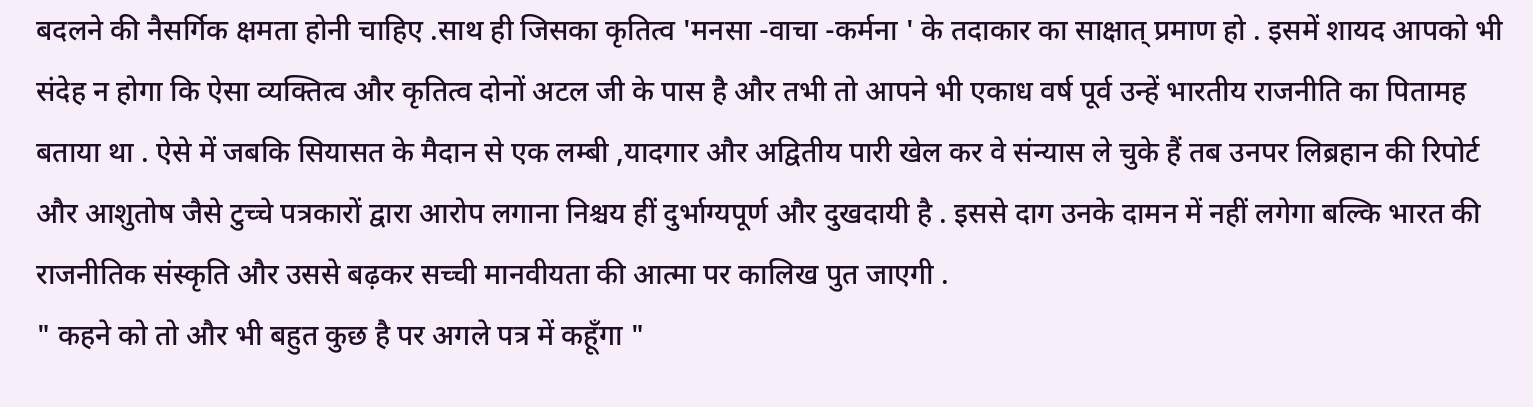बदलने की नैसर्गिक क्षमता होनी चाहिए .साथ ही जिसका कृतित्व 'मनसा -वाचा -कर्मना ' के तदाकार का साक्षात् प्रमाण हो . इसमें शायद आपको भी संदेह न होगा कि ऐसा व्यक्तित्व और कृतित्व दोनों अटल जी के पास है और तभी तो आपने भी एकाध वर्ष पूर्व उन्हें भारतीय राजनीति का पितामह बताया था . ऐसे में जबकि सियासत के मैदान से एक लम्बी ,यादगार और अद्वितीय पारी खेल कर वे संन्यास ले चुके हैं तब उनपर लिब्रहान की रिपोर्ट और आशुतोष जैसे टुच्चे पत्रकारों द्वारा आरोप लगाना निश्चय हीं दुर्भाग्यपूर्ण और दुखदायी है . इससे दाग उनके दामन में नहीं लगेगा बल्कि भारत की राजनीतिक संस्कृति और उससे बढ़कर सच्ची मानवीयता की आत्मा पर कालिख पुत जाएगी .
" कहने को तो और भी बहुत कुछ है पर अगले पत्र में कहूँगा "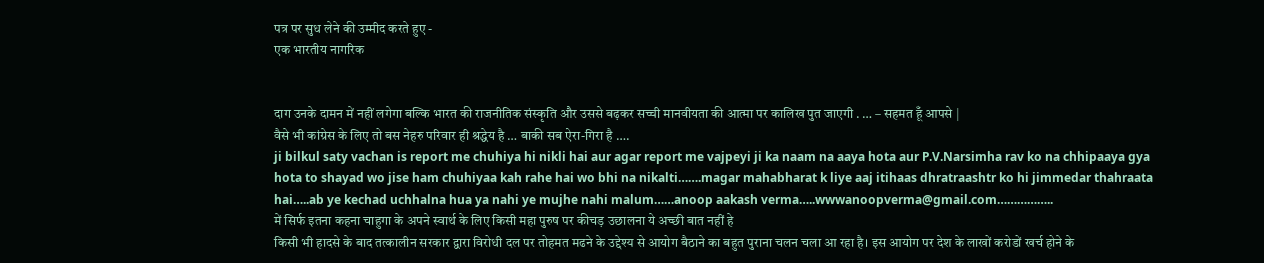पत्र पर सुध लेने की उम्मीद करते हुए -
एक भारतीय नागरिक


दाग उनके दामन में नहीं लगेगा बल्कि भारत की राजनीतिक संस्कृति और उससे बढ़कर सच्ची मानवीयता की आत्मा पर कालिख पुत जाएगी . … – सहमत हूँ आपसे |
वैसे भी कांग्रेस के लिए तो बस नेहरु परिवार ही श्रद्धेय है … बाकी सब ऐरा-गिरा है ….
ji bilkul saty vachan is report me chuhiya hi nikli hai aur agar report me vajpeyi ji ka naam na aaya hota aur P.V.Narsimha rav ko na chhipaaya gya hota to shayad wo jise ham chuhiyaa kah rahe hai wo bhi na nikalti…….magar mahabharat k liye aaj itihaas dhratraashtr ko hi jimmedar thahraata hai…..ab ye kechad uchhalna hua ya nahi ye mujhe nahi malum……anoop aakash verma…..wwwanoopverma@gmail.com……………..
में सिर्फ इतना कहना चाहुगा के अपने स्वार्थ के लिए किसी महा पुरुष पर कीचड़ उछालना ये अच्छी बात नहीं हे
किसी भी हादसे के बाद तत्कालीन सरकार द्वारा विरोधी दल पर तोहमत मढने के उद्देश्य से आयोग बैठाने का बहुत पुराना चलन चला आ रहा है। इस आयोग पर देश के लाखों करोडों खर्च होने के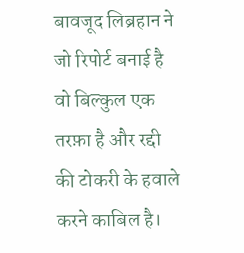बावजूद लिब्रहान ने जो रिपोर्ट बनाई है वो बिल्कुल एक तरफ़ा है और रद्दी की टोकरी के हवाले करने काबिल है।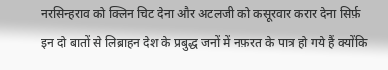नरसिन्हराव को क्लिन चिट देना और अटलजी को कसूरवार करार देना सिर्फ़ इन दो बातों से लिब्राहन देश के प्रबुद्ध जनों में नफ़रत के पात्र हो गये हैं क्योंकि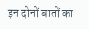इन दोनों बातों का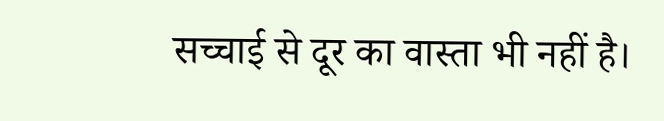सच्चाई से दूर का वास्ता भी नहीं है।